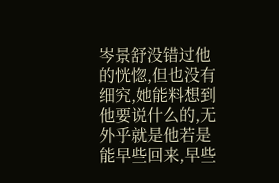岑景舒没错过他的恍惚,但也没有细究,她能料想到他要说什么的,无外乎就是他若是能早些回来,早些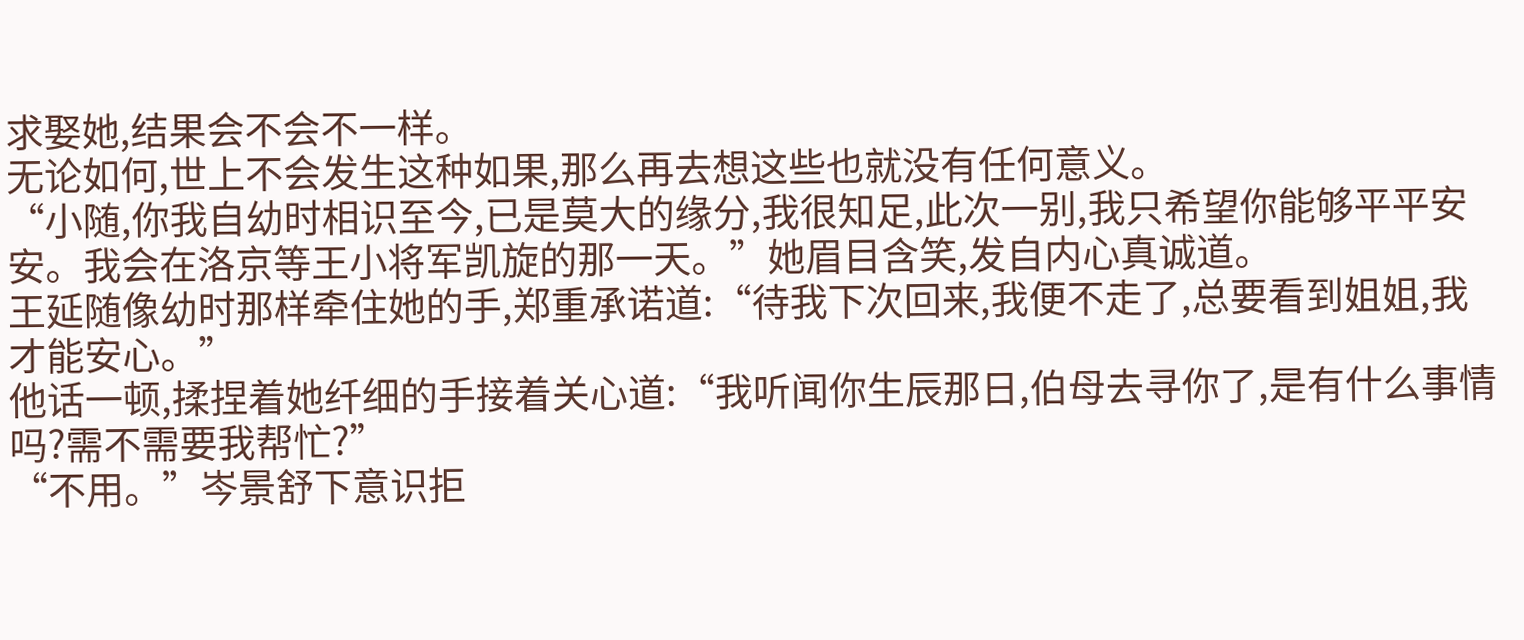求娶她,结果会不会不一样。
无论如何,世上不会发生这种如果,那么再去想这些也就没有任何意义。
“小随,你我自幼时相识至今,已是莫大的缘分,我很知足,此次一别,我只希望你能够平平安安。我会在洛京等王小将军凯旋的那一天。”她眉目含笑,发自内心真诚道。
王延随像幼时那样牵住她的手,郑重承诺道:“待我下次回来,我便不走了,总要看到姐姐,我才能安心。”
他话一顿,揉捏着她纤细的手接着关心道:“我听闻你生辰那日,伯母去寻你了,是有什么事情吗?需不需要我帮忙?”
“不用。”岑景舒下意识拒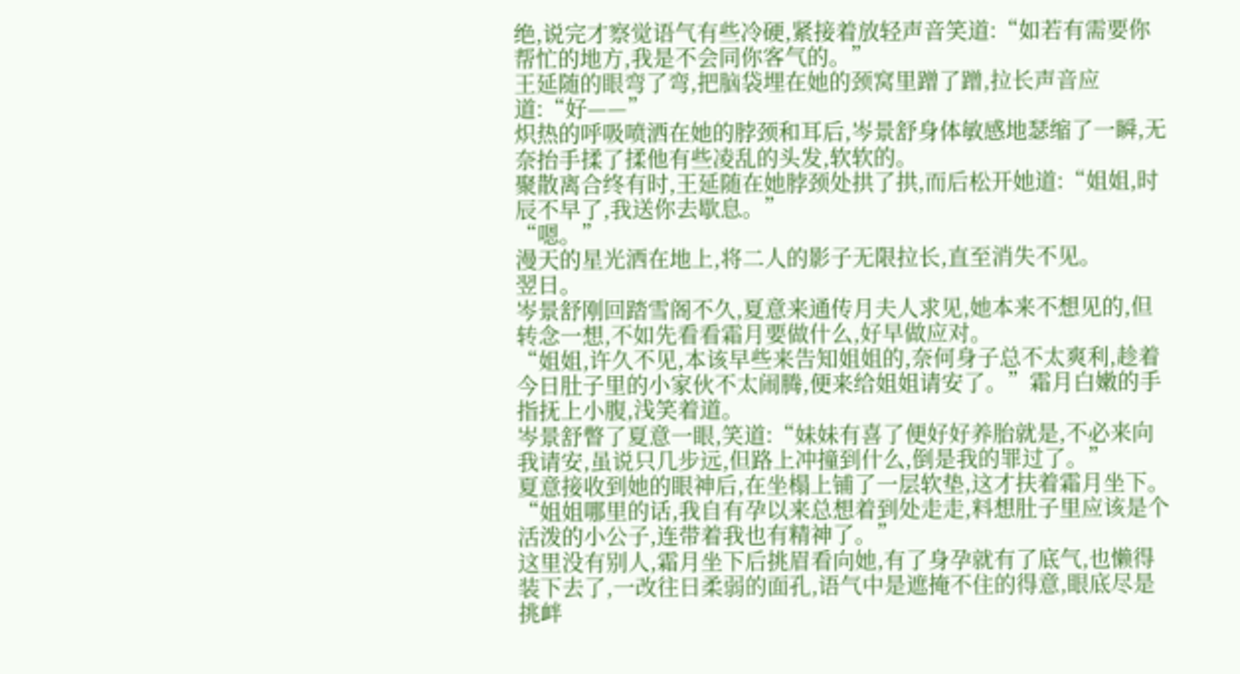绝,说完才察觉语气有些冷硬,紧接着放轻声音笑道:“如若有需要你帮忙的地方,我是不会同你客气的。”
王延随的眼弯了弯,把脑袋埋在她的颈窝里蹭了蹭,拉长声音应道:“好——”
炽热的呼吸喷洒在她的脖颈和耳后,岑景舒身体敏感地瑟缩了一瞬,无奈抬手揉了揉他有些凌乱的头发,软软的。
聚散离合终有时,王延随在她脖颈处拱了拱,而后松开她道:“姐姐,时辰不早了,我送你去歇息。”
“嗯。”
漫天的星光洒在地上,将二人的影子无限拉长,直至消失不见。
翌日。
岑景舒刚回踏雪阁不久,夏意来通传月夫人求见,她本来不想见的,但转念一想,不如先看看霜月要做什么,好早做应对。
“姐姐,许久不见,本该早些来告知姐姐的,奈何身子总不太爽利,趁着今日肚子里的小家伙不太闹腾,便来给姐姐请安了。”霜月白嫩的手指抚上小腹,浅笑着道。
岑景舒瞥了夏意一眼,笑道:“妹妹有喜了便好好养胎就是,不必来向我请安,虽说只几步远,但路上冲撞到什么,倒是我的罪过了。”
夏意接收到她的眼神后,在坐榻上铺了一层软垫,这才扶着霜月坐下。
“姐姐哪里的话,我自有孕以来总想着到处走走,料想肚子里应该是个活泼的小公子,连带着我也有精神了。”
这里没有别人,霜月坐下后挑眉看向她,有了身孕就有了底气,也懒得装下去了,一改往日柔弱的面孔,语气中是遮掩不住的得意,眼底尽是挑衅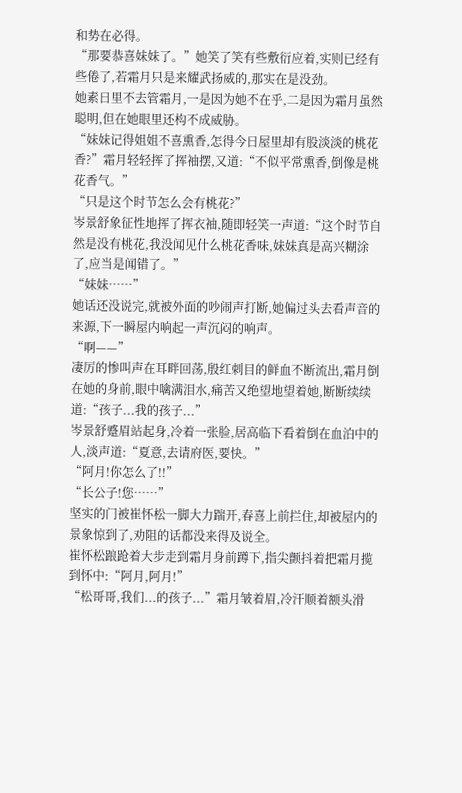和势在必得。
“那要恭喜妹妹了。”她笑了笑有些敷衍应着,实则已经有些倦了,若霜月只是来耀武扬威的,那实在是没劲。
她素日里不去管霜月,一是因为她不在乎,二是因为霜月虽然聪明,但在她眼里还构不成威胁。
“妹妹记得姐姐不喜熏香,怎得今日屋里却有股淡淡的桃花香?”霜月轻轻挥了挥袖摆,又道:“不似平常熏香,倒像是桃花香气。”
“只是这个时节怎么会有桃花?”
岑景舒象征性地挥了挥衣袖,随即轻笑一声道:“这个时节自然是没有桃花,我没闻见什么桃花香味,妹妹真是高兴糊涂了,应当是闻错了。”
“妹妹……”
她话还没说完,就被外面的吵闹声打断,她偏过头去看声音的来源,下一瞬屋内响起一声沉闷的响声。
“啊——”
凄厉的惨叫声在耳畔回荡,殷红刺目的鲜血不断流出,霜月倒在她的身前,眼中噙满泪水,痛苦又绝望地望着她,断断续续道:“孩子...我的孩子...”
岑景舒蹙眉站起身,冷着一张脸,居高临下看着倒在血泊中的人,淡声道:“夏意,去请府医,要快。”
“阿月!你怎么了!!”
“长公子!您……”
坚实的门被崔怀松一脚大力踹开,春喜上前拦住,却被屋内的景象惊到了,劝阻的话都没来得及说全。
崔怀松踉跄着大步走到霜月身前蹲下,指尖颤抖着把霜月揽到怀中:“阿月,阿月!”
“松哥哥,我们...的孩子...”霜月皱着眉,冷汗顺着额头滑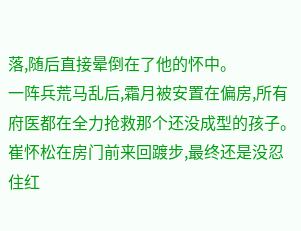落,随后直接晕倒在了他的怀中。
一阵兵荒马乱后,霜月被安置在偏房,所有府医都在全力抢救那个还没成型的孩子。
崔怀松在房门前来回踱步,最终还是没忍住红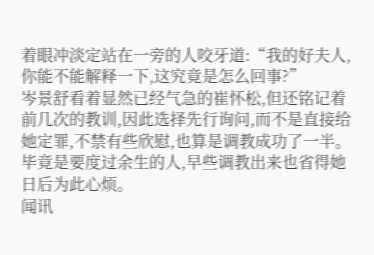着眼冲淡定站在一旁的人咬牙道:“我的好夫人,你能不能解释一下,这究竟是怎么回事?”
岑景舒看着显然已经气急的崔怀松,但还铭记着前几次的教训,因此选择先行询问,而不是直接给她定罪,不禁有些欣慰,也算是调教成功了一半。
毕竟是要度过余生的人,早些调教出来也省得她日后为此心烦。
闻讯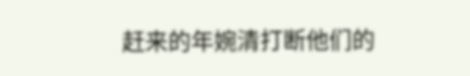赶来的年婉清打断他们的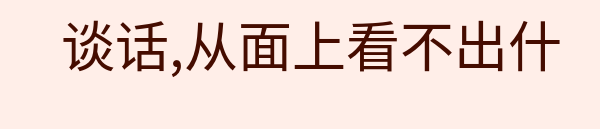谈话,从面上看不出什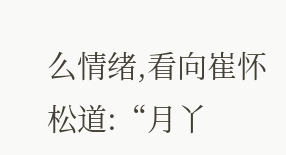么情绪,看向崔怀松道:“月丫